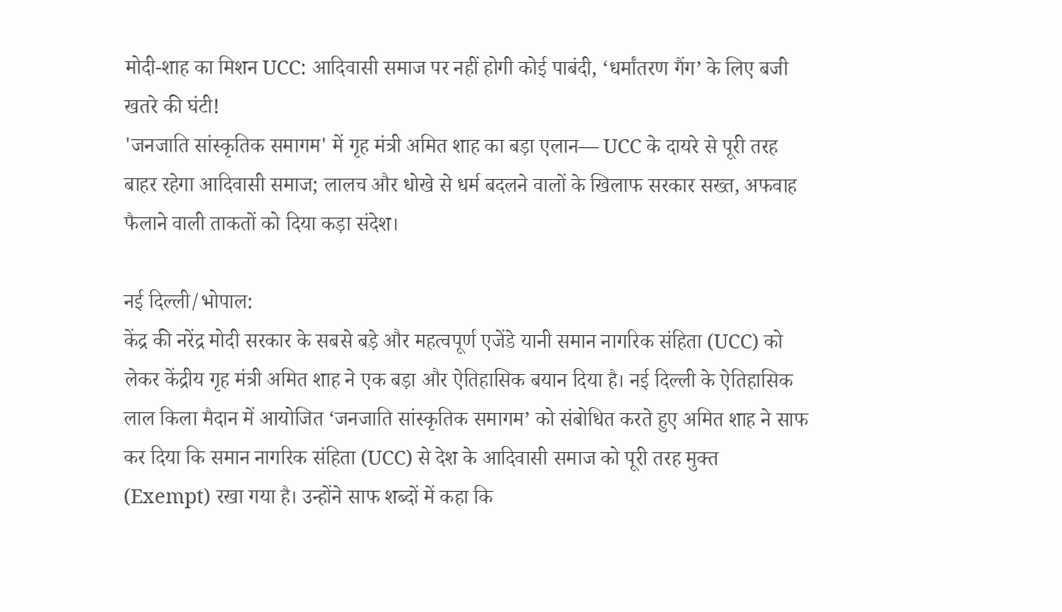मोदी-शाह का मिशन UCC: आदिवासी समाज पर नहीं होगी कोई पाबंदी, ‘धर्मांतरण गैंग’ के लिए बजी खतरे की घंटी!
'जनजाति सांस्कृतिक समागम' में गृह मंत्री अमित शाह का बड़ा एलान— UCC के दायरे से पूरी तरह बाहर रहेगा आदिवासी समाज; लालच और धोखे से धर्म बदलने वालों के खिलाफ सरकार सख्त, अफवाह फैलाने वाली ताकतों को दिया कड़ा संदेश।

नई दिल्ली/भोपाल:
केंद्र की नरेंद्र मोदी सरकार के सबसे बड़े और महत्वपूर्ण एजेंडे यानी समान नागरिक संहिता (UCC) को लेकर केंद्रीय गृह मंत्री अमित शाह ने एक बड़ा और ऐतिहासिक बयान दिया है। नई दिल्ली के ऐतिहासिक लाल किला मैदान में आयोजित ‘जनजाति सांस्कृतिक समागम’ को संबोधित करते हुए अमित शाह ने साफ कर दिया कि समान नागरिक संहिता (UCC) से देश के आदिवासी समाज को पूरी तरह मुक्त (Exempt) रखा गया है। उन्होंने साफ शब्दों में कहा कि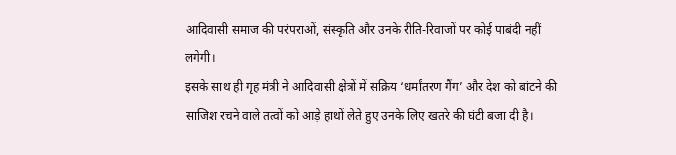आदिवासी समाज की परंपराओं, संस्कृति और उनके रीति-रिवाजों पर कोई पाबंदी नहीं लगेगी।
इसके साथ ही गृह मंत्री ने आदिवासी क्षेत्रों में सक्रिय ‘धर्मांतरण गैंग’ और देश को बांटने की साजिश रचने वाले तत्वों को आड़े हाथों लेते हुए उनके लिए खतरे की घंटी बजा दी है।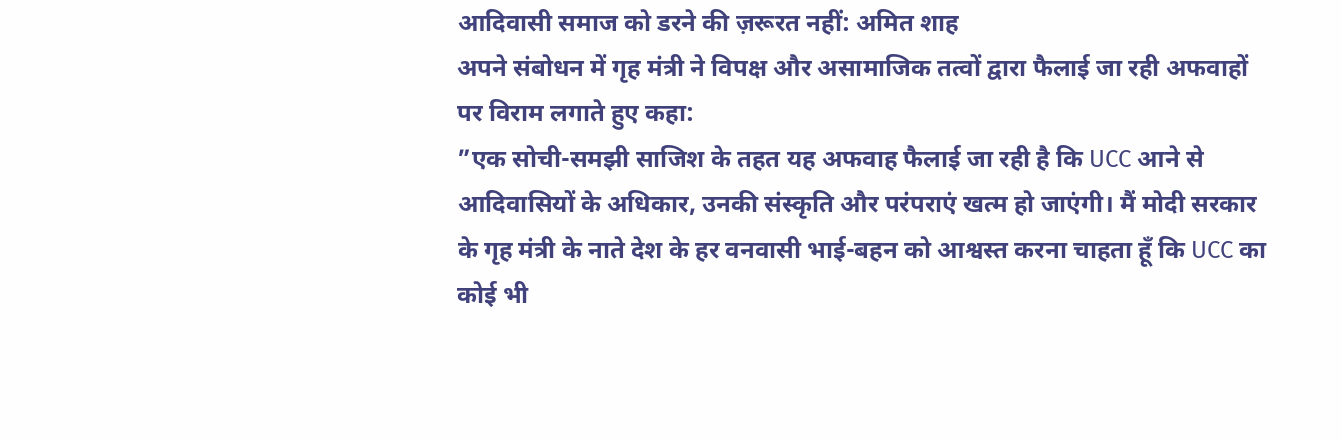आदिवासी समाज को डरने की ज़रूरत नहीं: अमित शाह
अपने संबोधन में गृह मंत्री ने विपक्ष और असामाजिक तत्वों द्वारा फैलाई जा रही अफवाहों पर विराम लगाते हुए कहा:
”एक सोची-समझी साजिश के तहत यह अफवाह फैलाई जा रही है कि UCC आने से आदिवासियों के अधिकार, उनकी संस्कृति और परंपराएं खत्म हो जाएंगी। मैं मोदी सरकार के गृह मंत्री के नाते देश के हर वनवासी भाई-बहन को आश्वस्त करना चाहता हूँ कि UCC का कोई भी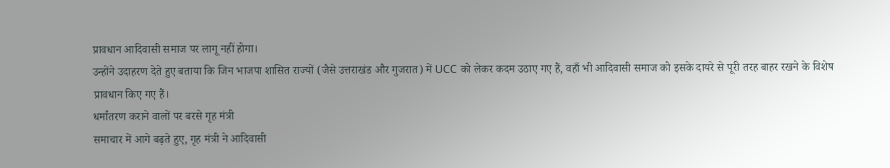प्रावधान आदिवासी समाज पर लागू नहीं होगा।
उन्होंने उदाहरण देते हुए बताया कि जिन भाजपा शासित राज्यों (जैसे उत्तराखंड और गुजरात) में UCC को लेकर कदम उठाए गए हैं, वहाँ भी आदिवासी समाज को इसके दायरे से पूरी तरह बाहर रखने के विशेष प्रावधान किए गए हैं।
धर्मांतरण कराने वालों पर बरसे गृह मंत्री
समाचार में आगे बढ़ते हुए, गृह मंत्री ने आदिवासी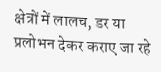क्षेत्रों में लालच, डर या प्रलोभन देकर कराए जा रहे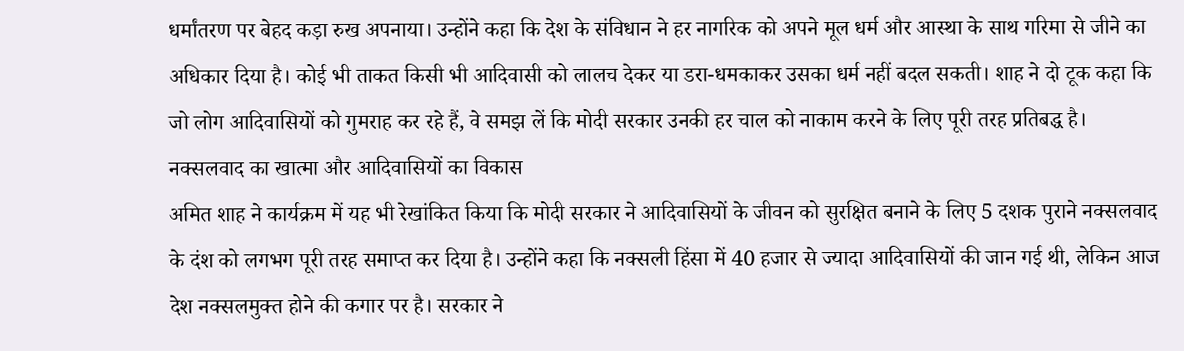धर्मांतरण पर बेहद कड़ा रुख अपनाया। उन्होंने कहा कि देश के संविधान ने हर नागरिक को अपने मूल धर्म और आस्था के साथ गरिमा से जीने का अधिकार दिया है। कोई भी ताकत किसी भी आदिवासी को लालच देकर या डरा-धमकाकर उसका धर्म नहीं बदल सकती। शाह ने दो टूक कहा कि जो लोग आदिवासियों को गुमराह कर रहे हैं, वे समझ लें कि मोदी सरकार उनकी हर चाल को नाकाम करने के लिए पूरी तरह प्रतिबद्ध है।
नक्सलवाद का खात्मा और आदिवासियों का विकास
अमित शाह ने कार्यक्रम में यह भी रेखांकित किया कि मोदी सरकार ने आदिवासियों के जीवन को सुरक्षित बनाने के लिए 5 दशक पुराने नक्सलवाद के दंश को लगभग पूरी तरह समाप्त कर दिया है। उन्होंने कहा कि नक्सली हिंसा में 40 हजार से ज्यादा आदिवासियों की जान गई थी, लेकिन आज देश नक्सलमुक्त होने की कगार पर है। सरकार ने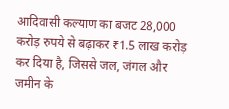आदिवासी कल्याण का बजट 28,000 करोड़ रुपये से बढ़ाकर ₹1.5 लाख करोड़ कर दिया है, जिससे जल, जंगल और जमीन के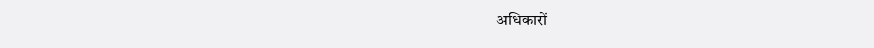अधिकारों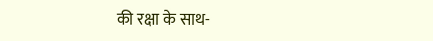की रक्षा के साथ-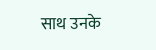साथ उनके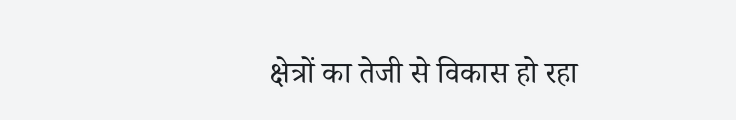क्षेत्रों का तेजी से विकास हो रहा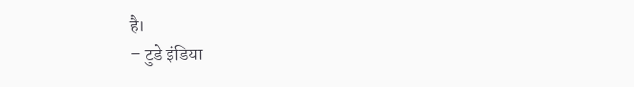है।
– टुडे इंडिया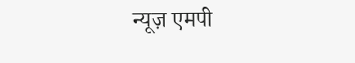न्यूज़ एमपी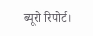ब्यूरो रिपोर्ट।